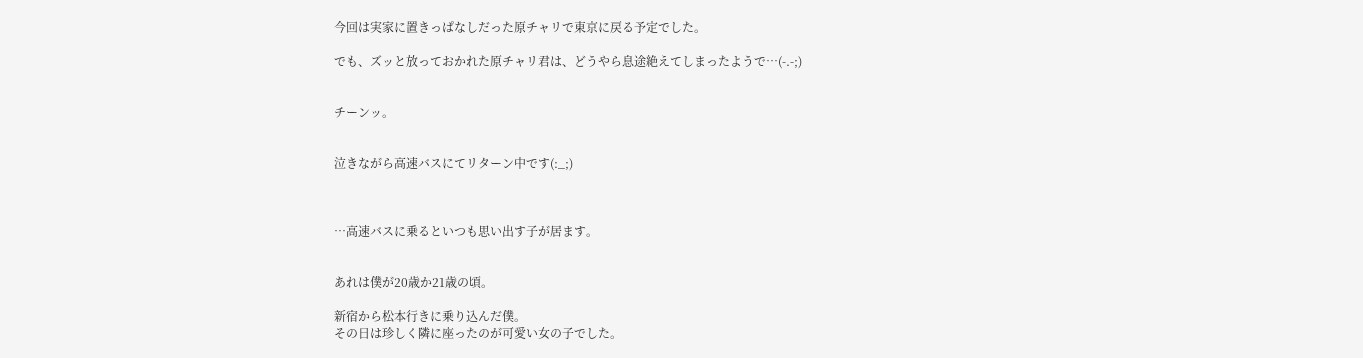今回は実家に置きっぱなしだった原チャリで東京に戻る予定でした。

でも、ズッと放っておかれた原チャリ君は、どうやら息途絶えてしまったようで…(-.-;)


チーンッ。


泣きながら高速バスにてリターン中です(:_;)



…高速バスに乗るといつも思い出す子が居ます。


あれは僕が20歳か21歳の頃。

新宿から松本行きに乗り込んだ僕。
その日は珍しく隣に座ったのが可愛い女の子でした。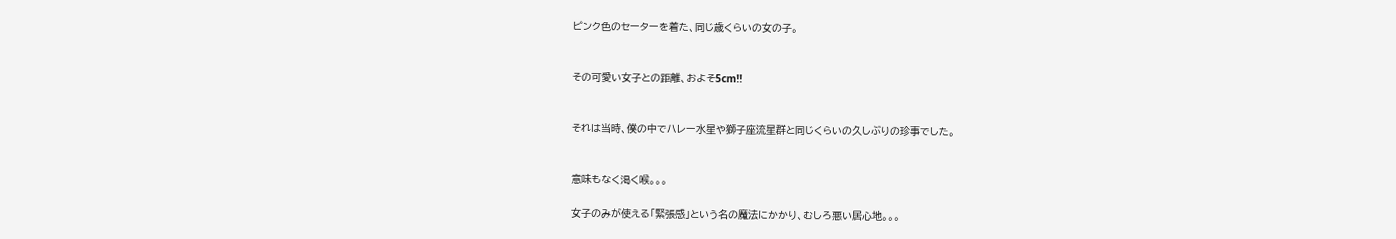ピンク色のセーターを着た、同じ歳くらいの女の子。


その可愛い女子との距離、およそ5cm!!


それは当時、僕の中でハレー水星や獅子座流星群と同じくらいの久しぶりの珍事でした。


意味もなく渇く喉。。。

女子のみが使える「緊張感」という名の魔法にかかり、むしろ悪い居心地。。。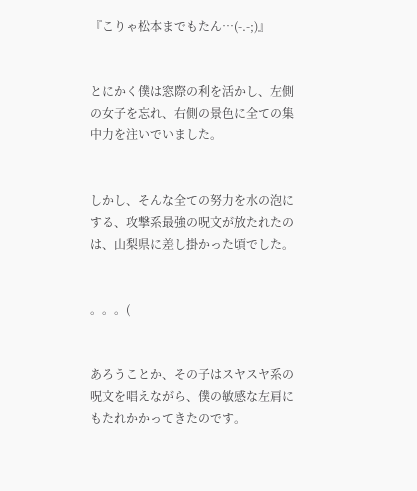『こりゃ松本までもたん…(-.-;)』


とにかく僕は窓際の利を活かし、左側の女子を忘れ、右側の景色に全ての集中力を注いでいました。


しかし、そんな全ての努力を水の泡にする、攻撃系最強の呪文が放たれたのは、山梨県に差し掛かった頃でした。


。。。(


あろうことか、その子はスヤスヤ系の呪文を唱えながら、僕の敏感な左肩にもたれかかってきたのです。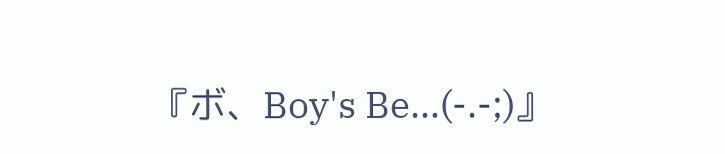『ボ、Boy's Be…(-.-;)』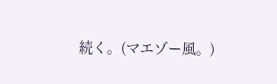続く。(マエゾー風。)